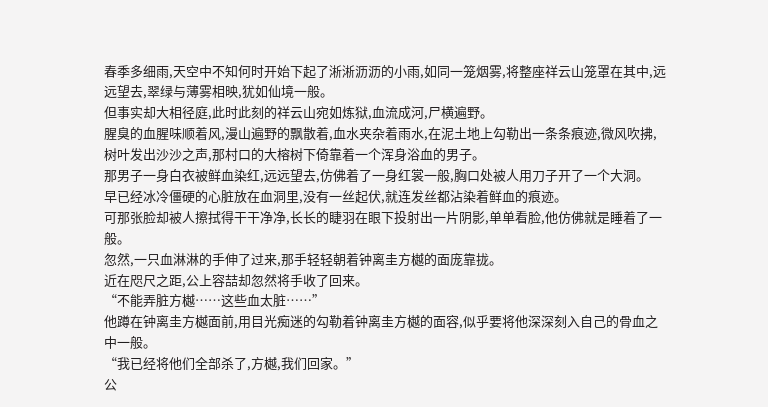春季多细雨,天空中不知何时开始下起了淅淅沥沥的小雨,如同一笼烟雾,将整座祥云山笼罩在其中,远远望去,翠绿与薄雾相映,犹如仙境一般。
但事实却大相径庭,此时此刻的祥云山宛如炼狱,血流成河,尸横遍野。
腥臭的血腥味顺着风,漫山遍野的飘散着,血水夹杂着雨水,在泥土地上勾勒出一条条痕迹,微风吹拂,树叶发出沙沙之声,那村口的大榕树下倚靠着一个浑身浴血的男子。
那男子一身白衣被鲜血染红,远远望去,仿佛着了一身红裳一般,胸口处被人用刀子开了一个大洞。
早已经冰冷僵硬的心脏放在血洞里,没有一丝起伏,就连发丝都沾染着鲜血的痕迹。
可那张脸却被人擦拭得干干净净,长长的睫羽在眼下投射出一片阴影,单单看脸,他仿佛就是睡着了一般。
忽然,一只血淋淋的手伸了过来,那手轻轻朝着钟离圭方樾的面庞靠拢。
近在咫尺之距,公上容喆却忽然将手收了回来。
“不能弄脏方樾……这些血太脏……”
他蹲在钟离圭方樾面前,用目光痴迷的勾勒着钟离圭方樾的面容,似乎要将他深深刻入自己的骨血之中一般。
“我已经将他们全部杀了,方樾,我们回家。”
公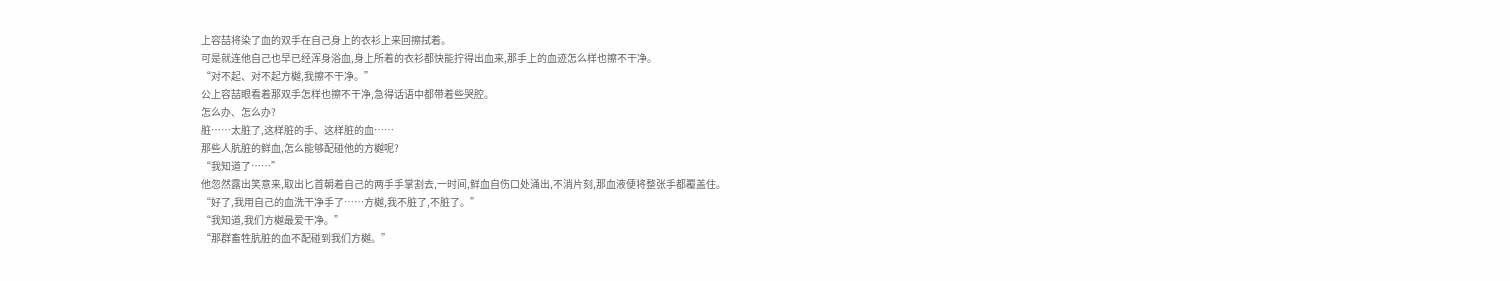上容喆将染了血的双手在自己身上的衣衫上来回擦拭着。
可是就连他自己也早已经浑身浴血,身上所着的衣衫都快能拧得出血来,那手上的血迹怎么样也擦不干净。
“对不起、对不起方樾,我擦不干净。”
公上容喆眼看着那双手怎样也擦不干净,急得话语中都带着些哭腔。
怎么办、怎么办?
脏……太脏了,这样脏的手、这样脏的血……
那些人肮脏的鲜血,怎么能够配碰他的方樾呢?
“我知道了……”
他忽然露出笑意来,取出匕首朝着自己的两手手掌割去,一时间,鲜血自伤口处涌出,不消片刻,那血液便将整张手都覆盖住。
“好了,我用自己的血洗干净手了……方樾,我不脏了,不脏了。”
“我知道,我们方樾最爱干净。”
“那群畜牲肮脏的血不配碰到我们方樾。”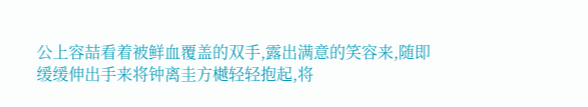公上容喆看着被鲜血覆盖的双手,露出满意的笑容来,随即缓缓伸出手来将钟离圭方樾轻轻抱起,将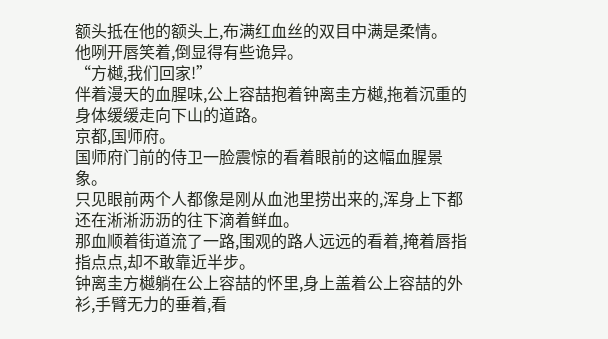额头抵在他的额头上,布满红血丝的双目中满是柔情。
他咧开唇笑着,倒显得有些诡异。
“方樾,我们回家!”
伴着漫天的血腥味,公上容喆抱着钟离圭方樾,拖着沉重的身体缓缓走向下山的道路。
京都,国师府。
国师府门前的侍卫一脸震惊的看着眼前的这幅血腥景象。
只见眼前两个人都像是刚从血池里捞出来的,浑身上下都还在淅淅沥沥的往下滴着鲜血。
那血顺着街道流了一路,围观的路人远远的看着,掩着唇指指点点,却不敢靠近半步。
钟离圭方樾躺在公上容喆的怀里,身上盖着公上容喆的外衫,手臂无力的垂着,看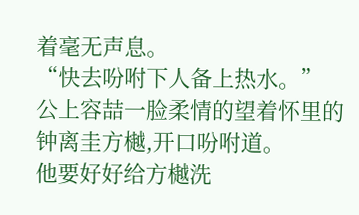着毫无声息。
“快去吩咐下人备上热水。”
公上容喆一脸柔情的望着怀里的钟离圭方樾,开口吩咐道。
他要好好给方樾洗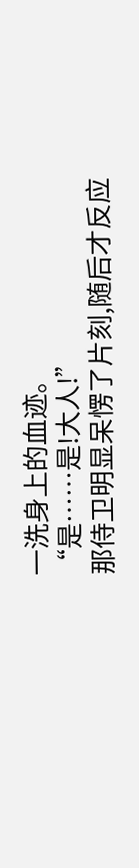一洗身上的血迹。
“是……是!大人!”
那侍卫明显呆愣了片刻,随后才反应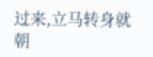过来,立马转身就朝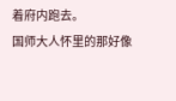着府内跑去。
国师大人怀里的那好像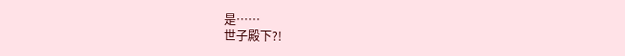是……
世子殿下?!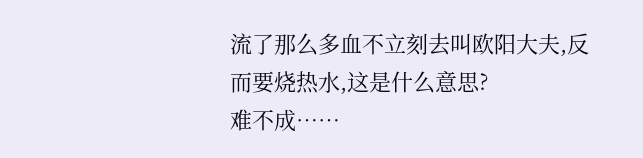流了那么多血不立刻去叫欧阳大夫,反而要烧热水,这是什么意思?
难不成……